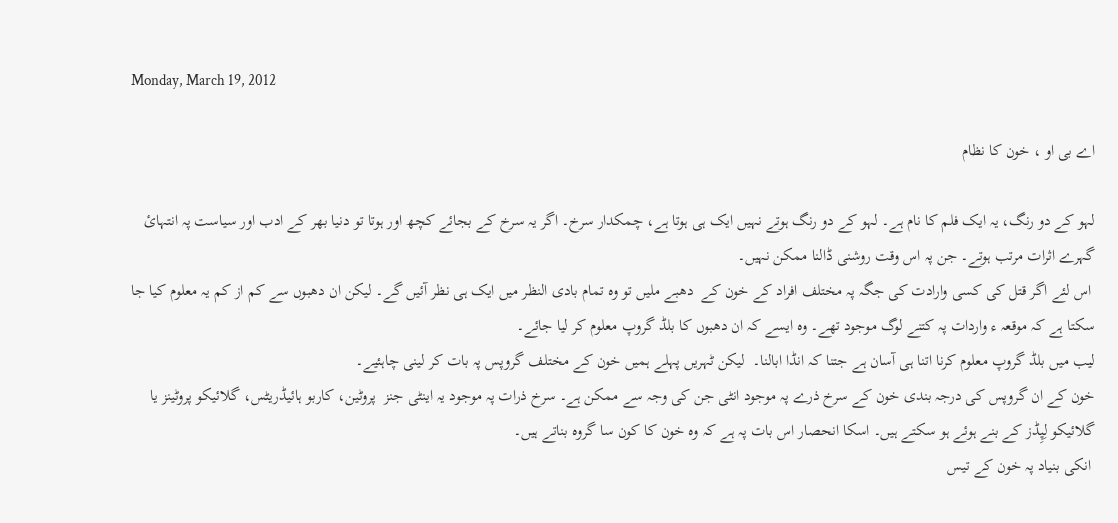Monday, March 19, 2012

اے بی او ، خون کا نظام

لہو کے دو رنگ، یہ ایک فلم کا نام ہے۔ لہو کے دو رنگ ہوتے نہیں ایک ہی ہوتا ہے، چمکدار سرخ۔ اگر یہ سرخ کے بجائے کچھ اور ہوتا تو دنیا بھر کے ادب اور سیاست پہ انتہائ گہرے اثرات مرتب ہوتے۔ جن پہ اس وقت روشنی ڈالنا ممکن نہیں۔
 اس لئے اگر قتل کی کسی وارادت کی جگہ پہ مختلف افراد کے خون کے  دھبے ملیں تو وہ تمام بادی النظر میں ایک ہی نظر آئیں گے۔ لیکن ان دھبوں سے کم از کم یہ معلوم کیا جا سکتا ہے کہ موقعہ ء واردات پہ کتنے لوگ موجود تھے۔ وہ ایسے کہ ان دھبوں کا بلڈ گروپ معلوم کر لیا جائے۔
لیب میں بلڈ گروپ معلوم کرنا اتنا ہی آسان ہے جتنا کہ انڈا ابالنا۔  لیکن ٹہریں پہلے ہمیں خون کے مختلف گروپس پہ بات کر لینی چاہئیے۔
خون کے ان گروپس کی درجہ بندی خون کے سرخ ذرے پہ موجود انٹی جن کی وجہ سے ممکن ہے۔ سرخ ذرات پہ موجود یہ اینٹی جنز  پروٹین، کاربو ہائیڈریٹس، گلائیکو پروٹینز یا گلائیکو لِپِڈز کے بنے ہوئے ہو سکتے ہیں۔ اسکا انحصار اس بات پہ ہے کہ وہ خون کا کون سا گروہ بناتے ہیں۔
 انکی بنیاد پہ خون کے تیس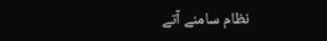نظام سامنے آتے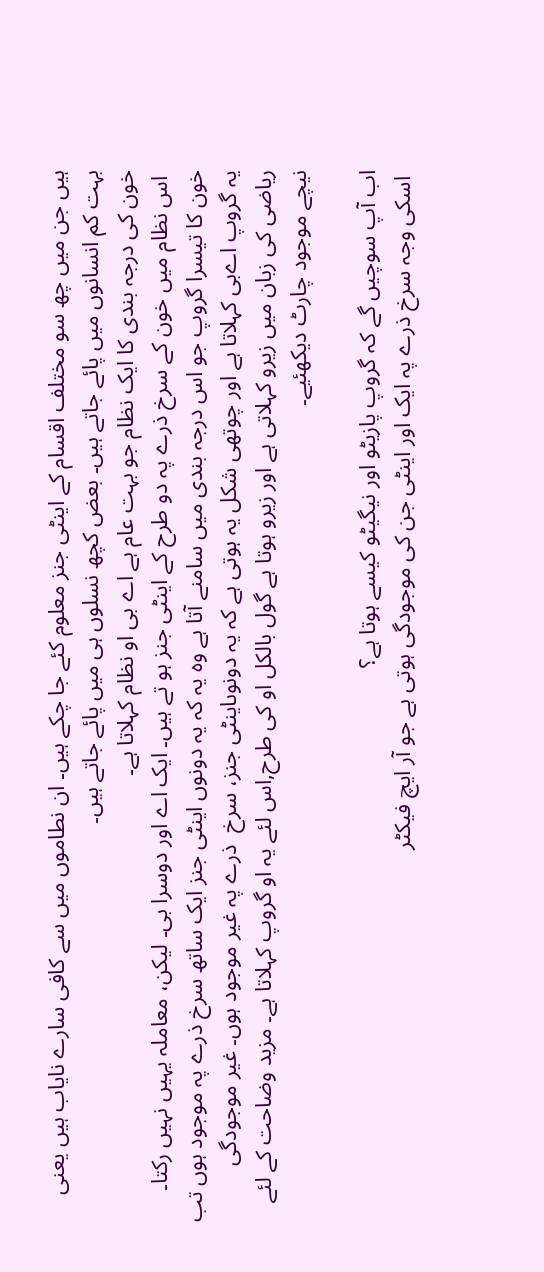ہیں جن میں چھ سو مختلف اقسام کے اینٹی جنز معلوم کئے جا چکے ہیں۔ ان نطاموں میں سے کافی سارے نایاب ہیں یعنی بہت کم انسانوں میں پائے جاتے ہیں۔ بعض کچھ نسلوں ہی میں پائے جاتے ہیں۔
خون کی درجہ بندی کا ایک نظام جو بہت عام ہے اے بی او نظام کہلاتا ہے۔
 اس نظام میں خون کے سرخ ذرے پہ دو طرح کے اینٹی جنز ہو تے ہیں۔ ایک اے اور دوسرا بی۔ لیکن، معاملہ یہیں نہیں رکتا۔ خون کا تیسرا گروپ جو اس درجہ بندی میں سامنے آتا ہے وہ یہ کہ یہ دونوں اینٹی جنز ایک ساتھ سرخ ذرے پہ موجود ہوں تب یہ گروپ اےبی کہلاتا ہے اور چوتھی شکل یہ ہوتی ہے کہ یہ دونوںاینٹی جنز، سرخ  ذرے پہ غیر موجود ہوں۔ غیر موجودگی ریاضی کی زبان میں زیرو کہلاتی ہے اور زیرو ہوتا ہے گول بالکل او کی طرح,اس لئے یہ او گروپ کہلاتا ہے۔ مزید وضاحت کے لئے نیچے موجود چارٹ دیکھئیے۔

اب آپ سوچیں گے کہ گروپ پازیٹو اور نیگیٹو کیسے ہوتا ہے؟
 اسکی وجہ سرخ ذرے پہ ایک اور اینٹی جن کی موجودگی ہوتی ہے جو آر ایچ فیکٹر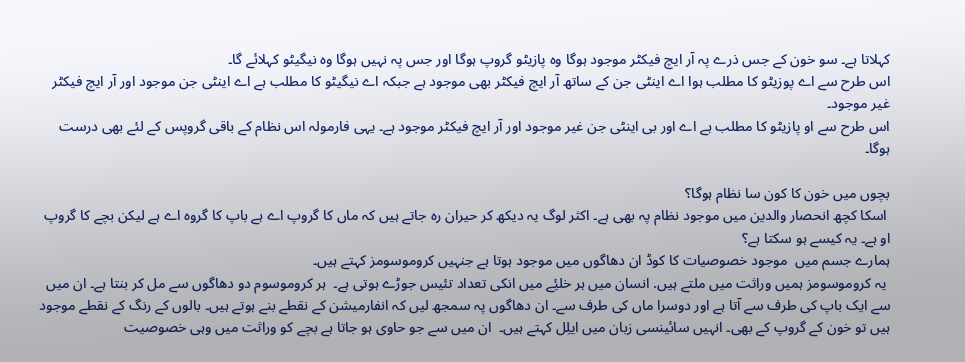کہلاتا ہے۔ سو خون کے جس ذرے پہ آر ایچ فیکٹر موجود ہوگا وہ پازیٹو گروپ ہوگا اور جس پہ نہیں ہوگا وہ نیگیٹو کہلائے گا۔
اس طرح سے اے پوزیٹو کا مطلب ہوا اے اینٹی جن کے ساتھ آر ایچ فیکٹر بھی موجود ہے جبکہ اے نیگیٹو کا مطلب ہے اے اینٹی جن موجود اور آر ایچ فیکٹر غیر موجود۔
اس طرح سے او پازیٹو کا مطلب ہے اے اور بی اینٹی جن غیر موجود اور آر ایچ فیکٹر موجود ہے۔ یہی فارمولہ اس نظام کے باقی گروپس کے لئے بھی درست ہوگا۔

بچوں میں خون کا کون سا نظام ہوگا؟
 اسکا کچھ انحصار والدین میں موجود نظام پہ بھی ہے۔ اکثر لوگ یہ دیکھ کر حیران رہ جاتے ہیں کہ ماں کا گروپ اے ہے باپ کا گروہ اے ہے لیکن بچے کا گروپ او ہے۔ یہ کیسے ہو سکتا ہے؟
ہمارے جسم میں  موجود خصوصیات کا کوڈ ان دھاگوں میں موجود ہوتا ہے جنہیں کروموسومز کہتے ہیں۔
 یہ کروموسومز ہمیں وراثت میں ملتے ہیں. انسان میں ہر خلئِے میں انکی تعداد تئیس جوڑے ہوتی ہے۔  ہر کروموسوم دو دھاگوں سے مل کر بنتا ہے۔ ان میں سے ایک باپ کی طرف سے آتا ہے اور دوسرا ماں کی طرف سے۔ ان دھاگوں پہ سمجھ لیں کہ انفارمیشن کے نقطے بنے ہوتے ہیں۔ بالوں کے رنگ کے نقطے موجود ہیں تو خون کے گروپ کے بھی۔ انہیں سائینسی زبان میں ایلِل کہتے ہیں۔  ان میں سے جو حاوی ہو جاتا ہے بچے کو وراثت میں وہی خصوصیت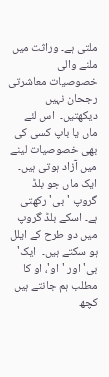ملتی ہے۔ وراثت میں ملنے والی خصوصیات معاشرتی رجحان نہیں دیکھتیں۔  اس لئے ماں یا باپ کسی کی بھی خصوصیات لینے میں آزاد ہوتی ہیں۔
ایک ماں جو بلڈ گروپ 'بی' رکھتی ہے۔ اسکے بلڈ گروپ میں دو طرح کے ایلل ہو سکتے ہیں۔  ایک' بی' اور 'او'، او کا مطلب ہم جانتے ہیں کچھ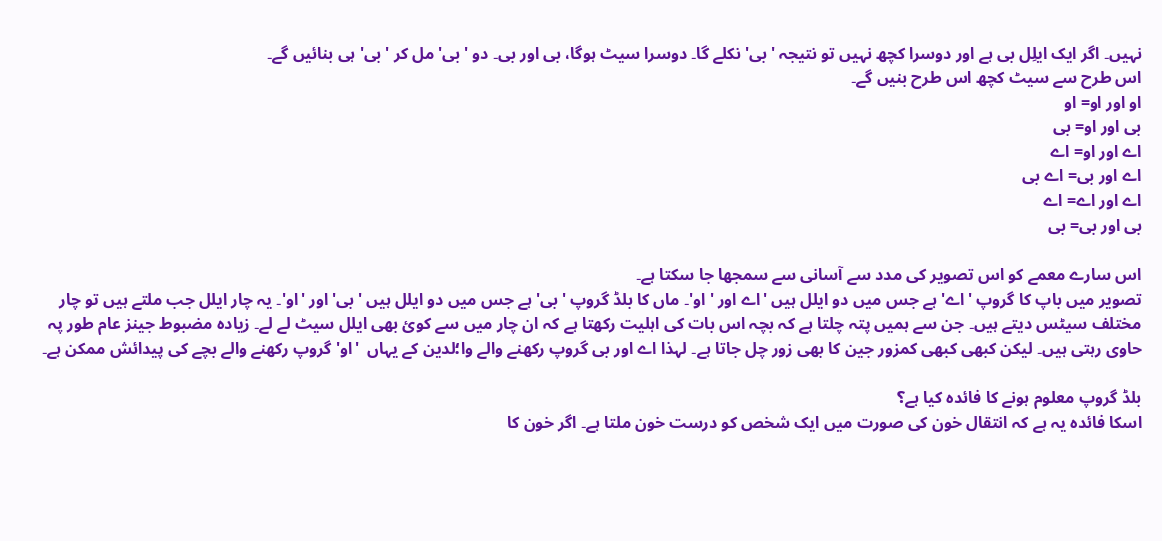نہیں۔ اگر ایک ایلِل بی ہے اور دوسرا کچھ نہیں تو نتیجہ 'بی' نکلے گا۔ دوسرا سیٹ ہوگا، بی اور بی۔ دو 'بی' مل کر 'بی' ہی بنائیں گے۔
اس طرح سے سیٹ کچھ اس طرح بنیں گے۔
او اور او= او
بی اور او= بی
اے اور او= اے
اے اور بی= اے بی
اے اور اے= اے
بی اور بی= بی

اس سارے معمے کو اس تصویر کی مدد سے آسانی سے سمجھا جا سکتا ہے۔
تصویر میں باپ کا گروپ 'اے' ہے جس میں دو ایلل ہیں 'اے اور ' او'۔ ماں کا بلڈ گروپ 'بی' ہے جس میں دو ایلل ہیں 'بی' اور 'او'۔ یہ چار ایلل جب ملتے ہیں تو چار مختلف سیٹس دیتے ہیں۔ جن سے ہمیں پتہ چلتا ہے کہ بچہ اس بات کی اہلیت رکھتا ہے کہ ان چار میں سے کوئ بھی ایلل سیٹ لے لے۔ زیادہ مضبوط جینز عام طور پہ حاوی رہتی ہیں۔ لیکن کبھی کبھی کمزور جین کا بھی زور چل جاتا ہے۔ لہذا اے اور بی گروپ رکھنے والے وا؛لدین کے یہاں  'او' گروپ رکھنے والے بچے کی پیدائش ممکن ہے۔

بلڈ گروپ معلوم ہونے کا فائدہ کیا ہے؟
اسکا فائدہ یہ ہے کہ انتقال خون کی صورت میں ایک شخص کو درست خون ملتا ہے۔ اگر خون کا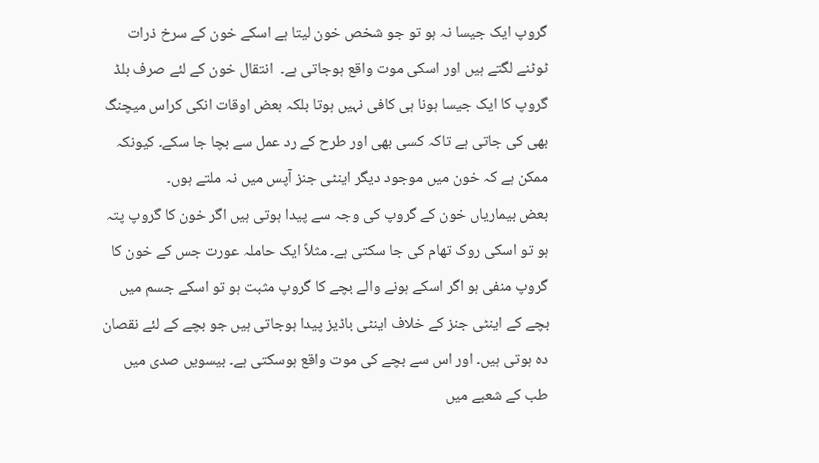گروپ ایک جیسا نہ ہو تو جو شخص خون لیتا ہے اسکے خون کے سرخ ذرات ٹوٹنے لگتے ہیں اور اسکی موت واقع ہوجاتی ہے۔  انتقال خون کے لئے صرف بلڈ گروپ کا ایک جیسا ہونا ہی کافی نہیں ہوتا بلکہ بعض اوقات انکی کراس میچنگ بھی کی جاتی ہے تاکہ کسی بھی اور طرح کے رد عمل سے بچا جا سکے۔ کیونکہ ممکن ہے کہ خون میں موجود دیگر اینٹی جنز آپس میں نہ ملتے ہوں۔
بعض بیماریاں خون کے گروپ کی وجہ سے پیدا ہوتی ہیں اگر خون کا گروپ پتہ ہو تو اسکی روک تھام کی جا سکتی ہے۔ مثلاً ایک حاملہ عورت جس کے خون کا گروپ منفی ہو اگر اسکے ہونے والے بچے کا گروپ مثبت ہو تو اسکے جسم میں بچے کے اینٹی جنز کے خلاف اینٹی باڈیز پیدا ہوجاتی ہیں جو بچے کے لئے نقصان دہ ہوتی ہیں۔ اور اس سے بچے کی موت واقع ہوسکتی ہے۔ بیسویں صدی میں طب کے شعبے میں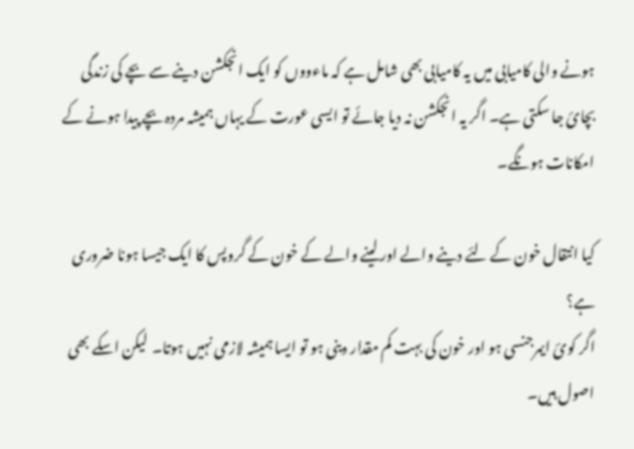ہونے والی کامیابی میں یہ کامیابی بھی شامل ہے کہ ماءووں کو ایک انجکشن دینے سے بچے کی زندگی بچائ جا سکتی ہے۔ اگر یہ انجکشن نہ دیا جائے تو ایسی عورت کے یہاں ہمیشہ مردہ بچے پیدا ہونے کے امکانات ہونگے۔

کیا انتقال خون کے لئے دینے والے اور لینے والے کے خون کے گروپس کا ایک جیسا ہونا ضروری ہے؟
اگر کوئ ایمرجنسی ہو اور خون کی بہت کم مقدار دینی ہو تو ایسا ہمیشہ لازمی نہیں ہوتا۔  لیکن اسکے بھی اصول ہیں۔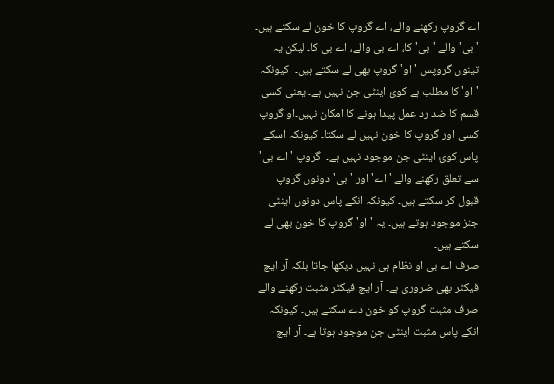اے گروپ رکھنے والے، اے گروپ کا خون لے سکتے ہیں۔ 'بی' والے 'بی' کا، اے بی والے، اے بی کا۔ لیکن یہ تینوں گروپس 'او' گروپ بھی لے سکتے ہیں۔  کیونکہ 'او' کا مطلب ہے کوئ اینٹی جن نہیں ہے۔ یعنی کسی قسم کا ضد رد عمل پیدا ہونے کا امکان نہیں۔او گروپ کسی اور گروپ کا خون نہیں لے سکتا۔ کیونکہ اسکے پاس کوئ اینٹی جن موجود نہیں ہے۔  گروپ 'اے بی' سے تعلق رکھنے والے 'اے' اور 'بی' دونوں گروپ قبول کر سکتے ہیں۔ کیونکہ انکے پاس دونوں اینٹی جنز موجود ہوتے ہیں۔ یہ 'او' گروپ کا خون بھی لے سکتے ہیں۔
صرف اے بی او نظام ہی نہیں دیکھا جاتا بلکہ آر ایچ فیکٹر بھی ضروری ہے۔ آر ایچ فیکٹر مثبت رکھنے والے صرف مثبت گروپ کو خون دے سکتے ہیں۔ کیونکہ انکے پاس مثبت اینٹی جن موجود ہوتا ہے۔ آر ایچ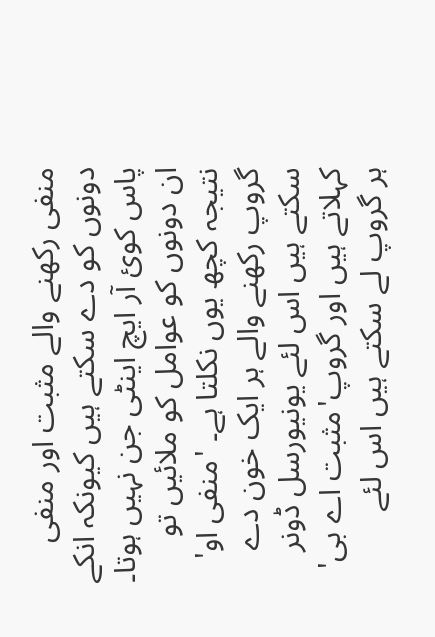منفی رکھنے والے مثبت اور منفی دونوں کو دے سکتے ہیں کیونکہ انکے پاس کوئ آر ایچ اینٹی جن نہیں ہوتا۔
ان دونوں کو عوامل کو ملائیں تو نتیجہ کچھ یوں نکلتا ہے۔ 'منفی او' گروپ رکھنے والے ہر ایک خون دے سکتے ہیں اس لئے یونیورسل ڈونر کہلاتے ہیں اور گروپ'مثبت اے بی' ہر گروپ لے سکتے ہیں اس لئے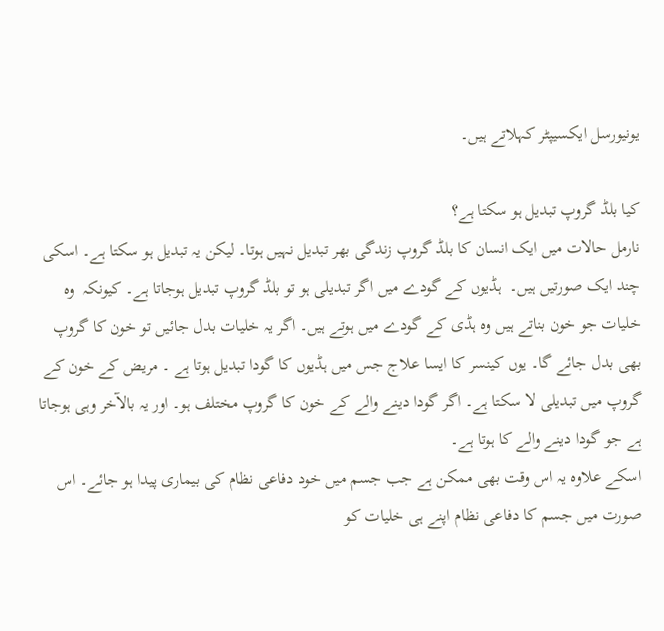یونیورسل ایکسیپٹر کہلاتے ہیں۔

کیا بلڈ گروپ تبدیل ہو سکتا ہے؟
نارمل حالات میں ایک انسان کا بلڈ گروپ زندگی بھر تبدیل نہیں ہوتا۔ لیکن یہ تبدیل ہو سکتا ہے۔ اسکی چند ایک صورتیں ہیں۔  ہڈیوں کے گودے میں اگر تبدیلی ہو تو بلڈ گروپ تبدیل ہوجاتا ہے۔ کیونکہ  وہ خلیات جو خون بناتے ہیں وہ ہڈی کے گودے میں ہوتے ہیں۔ اگر یہ خلیات بدل جائیں تو خون کا گروپ بھی بدل جائے گا۔ یوں کینسر کا ایسا علاج جس میں ہڈیوں کا گودا تبدیل ہوتا ہے ۔ مریض کے خون کے گروپ میں تبدیلی لا سکتا ہے۔ اگر گودا دینے والے کے خون کا گروپ مختلف ہو۔ اور یہ بالآخر وہی ہوجاتا ہے جو گودا دینے والے کا ہوتا ہے۔
اسکے علاوہ یہ اس وقت بھی ممکن ہے جب جسم میں خود دفاعی نظام کی بیماری پیدا ہو جائے۔ اس صورت میں جسم کا دفاعی نظام اپنے ہی خلیات کو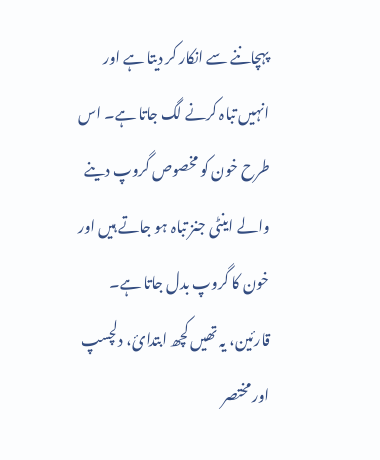پہچاننے سے انکار کر دیتا ہے اور انہیں تباہ کرنے لگ جاتا ہے۔ اس طرح خون کو مخصوص گروپ دینے والے اینٹی جنز تباہ ہو جاتے ہیں اور خون کا گروپ بدل جاتا ہے۔
قارئین، یہ تھیں کچھ ابتدائ، دلچسپ اور مختصر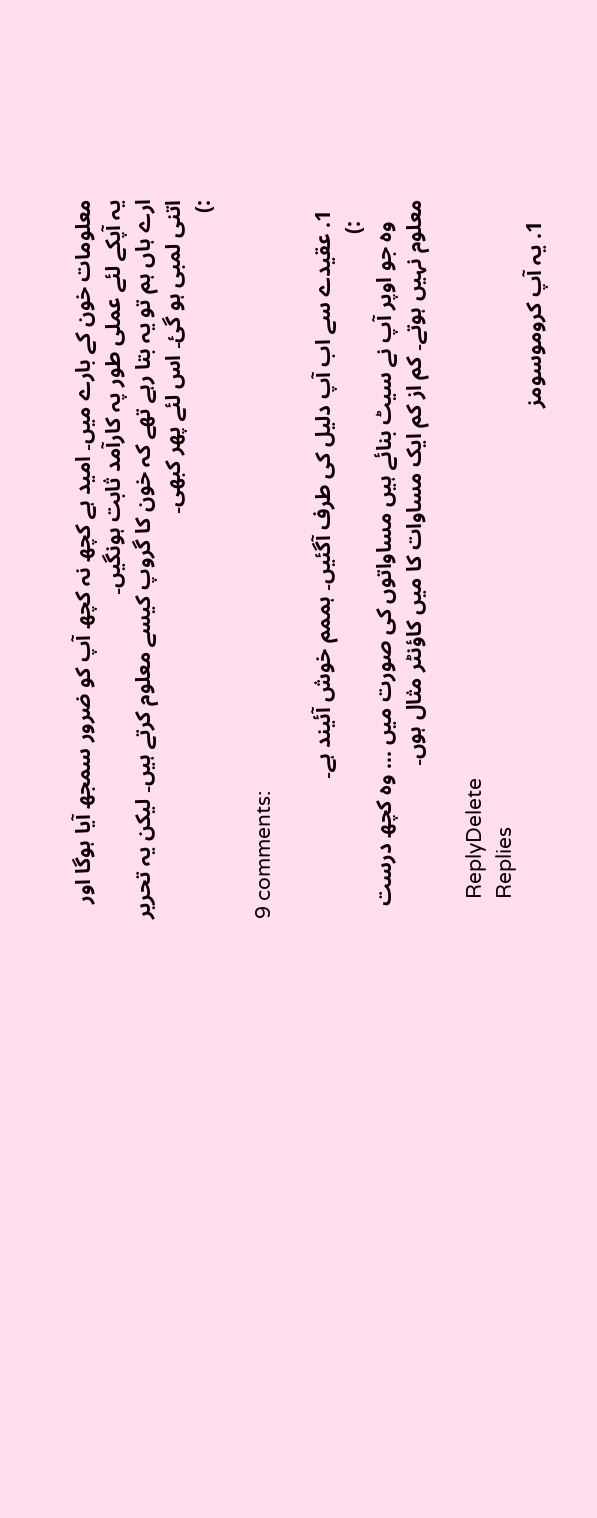معلومات خون کے بارے میں۔ امید ہے کچھ نہ کچھ آپ کو ضرور سمجھ آیا ہوگا اور یہ آپکے لئے عملی طور پہ کارآمد ثابت ہونگیں۔
ارے ہاں ہم تو یہ بتا رہے تھے کہ خون کا گروپ کیسے معلوم کرتے ہیں۔ لیکن یہ تحریر اتنی لمبی ہو گئ۔ اس لئے پھر کبھی۔
:)

9 comments:

  1. عقیدے سے اب آپ دلیل کی طرف آگئیں۔ ہممم خوش آئیند ہے۔
    :)
    وہ جو اوپر آپ نے سیٹ بنائے ہیں مساواتوں کی صورت میں ... وہ کچھ درست معلوم نہیں ہوتے۔ کم از کم ایک مساوات کا میں کاؤنٹر مثال ہوں۔

    ReplyDelete
    Replies
    1. یہ آپ کروموسومز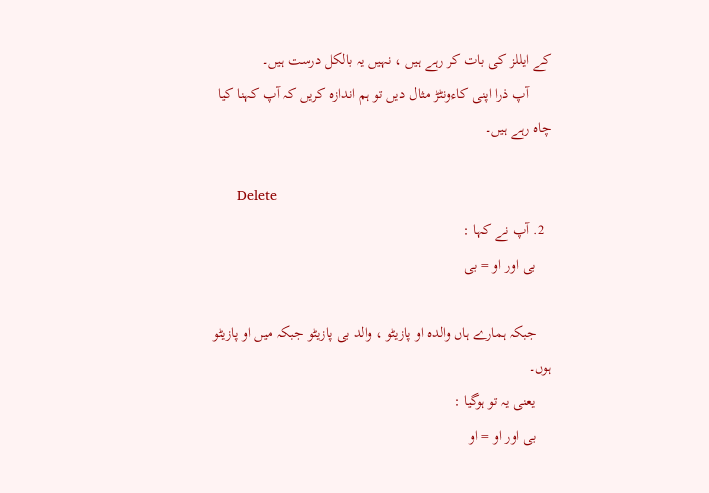کے ایللز کی بات کر رہے ہیں ، نہیں یہ بالکل درست ہیں۔
      آپ ذرا اپنی کاءونٹڑ مثال دیں تو ہم اندازہ کریں کہ آپ کہنا کیا چاہ رہے ہیں۔

      Delete
  2. آپ نے کہا :
    بی اور او = بی

    جبکہ ہمارے ہاں والدہ او پازیٹو ، والد بی پازیٹو جبکہ میں او پازیٹو ہوں۔
    یعنی یہ تو ہوگیا :
    بی اور او = او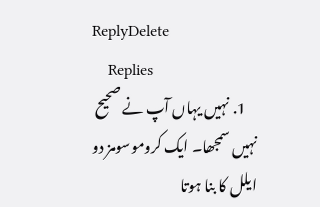ReplyDelete
    Replies
    1. نہیں یہاں آپ نے صحیح نہیں سمجھا۔ ایک کروموسومز دو ایلل کا بنا ہوتا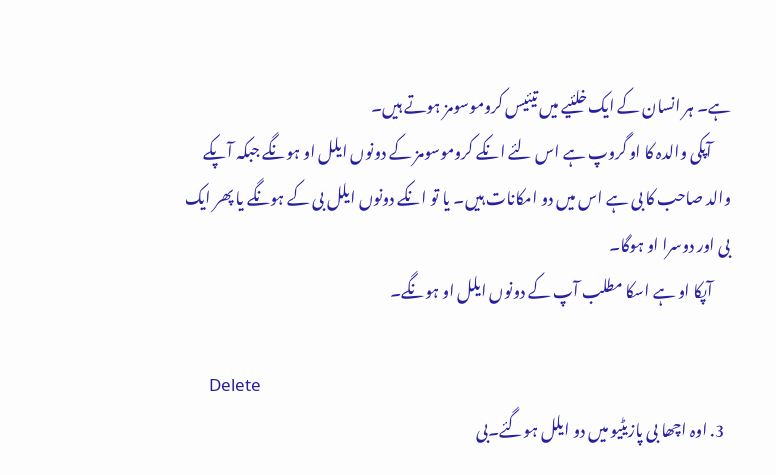ہے۔ ہر انسان کے ایک خلئیے میں تیئیس کروموسومز ہوتے ہیں۔
      آپکی والدہ کا او گروپ ہے اس لئے انکے کروموسومز کے دونوں ایلل او ہونگے جبکہ آپکے والد صاحب کا بی ہے اس میں دو امکانات ہیں۔ یا تو انکے دونوں ایلل بی کے ہونگے یا پھر ایک بی اور دوسرا او ہوگا۔
      آپکا او ہے اسکا مطلب آپ کے دونوں ایلل او ہونگے۔

      Delete
  3. اوہ اچھا بی پازیٹیو میں دو ایلل ہوگئے۔بی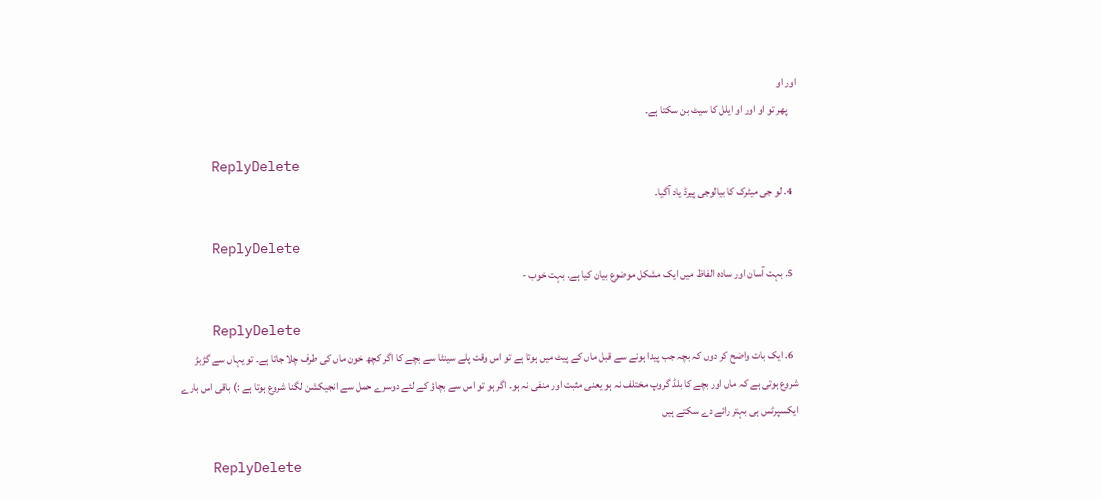اور او
    پھر تو او اور او ایلل کا سیٹ بن سکتا ہے۔

    ReplyDelete
  4. لو جی میٹرک کا بیالوجی پیرڈ یاد آگیا۔

    ReplyDelete
  5. بہت آسان اور سادہ الفاظ میں ایک مشکل موضوع بیان کیا ہے. بہت خوب -

    ReplyDelete
  6. ایک بات واضح کر دوں کہ بچہ جب پیدا ہونے سے قبل ماں کے پیٹ میں ہوتا ہے تو اس وقت پلے سینٹا سے بچے کا اگر کچھ خون ماں کی طرف چلا جاتا ہے۔ تو یہاں سے گڑبڑ شروع ہوتی ہے کہ ماں اور بچے کا بلڈ گروپ مختلف نہ ہو یعنی مثبت اور منفی نہ ہو۔ اگر ہو تو اس سے بچاؤ کے لئے دوسرے حمل سے انجیکشن لگنا شروع ہوتا ہے :) باقی اس بارے ایکسپرٹس ہی بہتر رائے دے سکتے ہیں

    ReplyDelete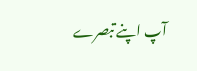آپ اپنے تبصرے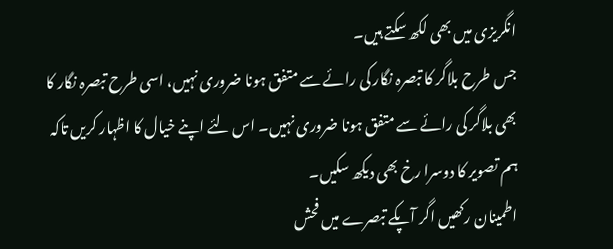انگریزی میں بھی لکھ سکتے ہیں۔
جس طرح بلاگر کا تبصرہ نگار کی رائے سے متفق ہونا ضروری نہیں، اسی طرح تبصرہ نگار کا بھی بلاگر کی رائے سے متفق ہونا ضروری نہیں۔ اس لئے اپنے خیال کا اظہار کریں تاکہ ہم تصویر کا دوسرا رخ بھی دیکھ سکیں۔
اطمینان رکھیں اگر آپکے تبصرے میں فحش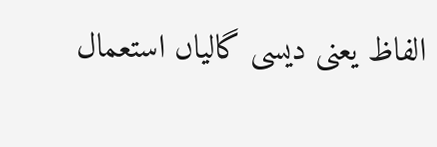الفاظ یعنی دیسی گالیاں استعمال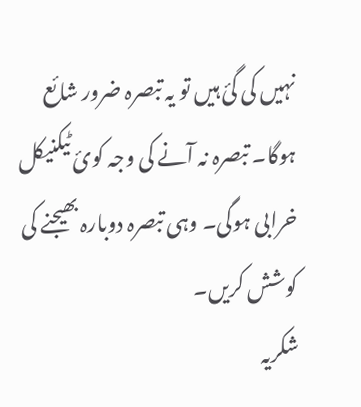نہیں کی گئ ہیں تو یہ تبصرہ ضرور شائع ہوگا۔ تبصرہ نہ آنے کی وجہ کوئ ٹیکنیکل خرابی ہوگی۔ وہی تبصرہ دوبارہ بھیجنے کی کوشش کریں۔
شکریہ